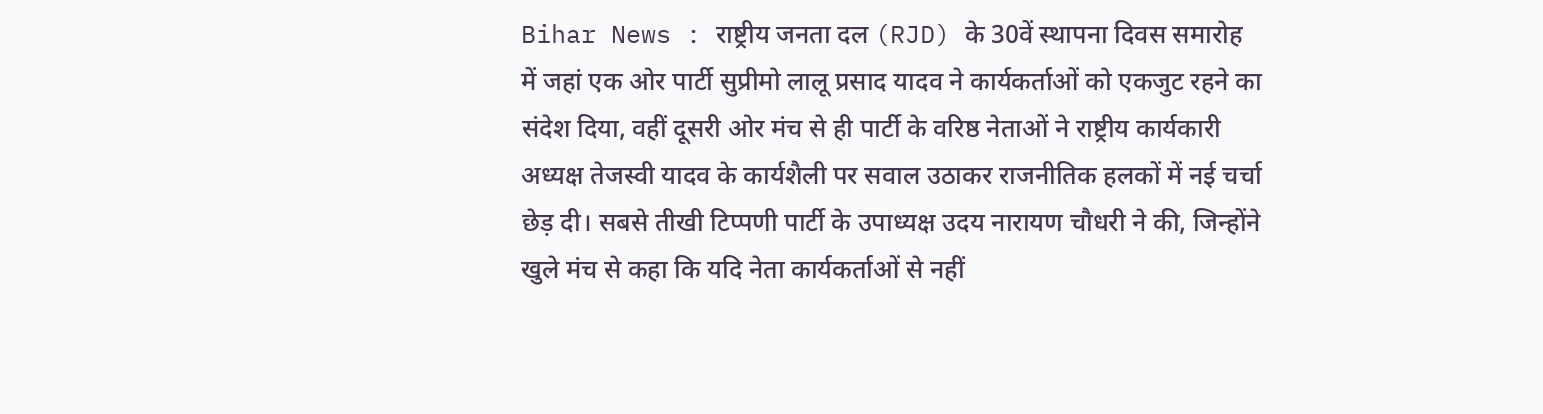Bihar News : राष्ट्रीय जनता दल (RJD) के 30वें स्थापना दिवस समारोह में जहां एक ओर पार्टी सुप्रीमो लालू प्रसाद यादव ने कार्यकर्ताओं को एकजुट रहने का संदेश दिया, वहीं दूसरी ओर मंच से ही पार्टी के वरिष्ठ नेताओं ने राष्ट्रीय कार्यकारी अध्यक्ष तेजस्वी यादव के कार्यशैली पर सवाल उठाकर राजनीतिक हलकों में नई चर्चा छेड़ दी। सबसे तीखी टिप्पणी पार्टी के उपाध्यक्ष उदय नारायण चौधरी ने की, जिन्होंने खुले मंच से कहा कि यदि नेता कार्यकर्ताओं से नहीं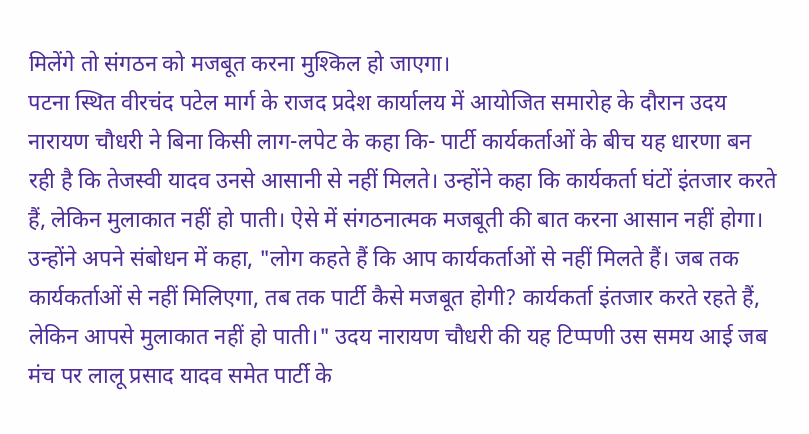मिलेंगे तो संगठन को मजबूत करना मुश्किल हो जाएगा।
पटना स्थित वीरचंद पटेल मार्ग के राजद प्रदेश कार्यालय में आयोजित समारोह के दौरान उदय नारायण चौधरी ने बिना किसी लाग-लपेट के कहा कि- पार्टी कार्यकर्ताओं के बीच यह धारणा बन रही है कि तेजस्वी यादव उनसे आसानी से नहीं मिलते। उन्होंने कहा कि कार्यकर्ता घंटों इंतजार करते हैं, लेकिन मुलाकात नहीं हो पाती। ऐसे में संगठनात्मक मजबूती की बात करना आसान नहीं होगा।
उन्होंने अपने संबोधन में कहा, "लोग कहते हैं कि आप कार्यकर्ताओं से नहीं मिलते हैं। जब तक कार्यकर्ताओं से नहीं मिलिएगा, तब तक पार्टी कैसे मजबूत होगी? कार्यकर्ता इंतजार करते रहते हैं, लेकिन आपसे मुलाकात नहीं हो पाती।" उदय नारायण चौधरी की यह टिप्पणी उस समय आई जब मंच पर लालू प्रसाद यादव समेत पार्टी के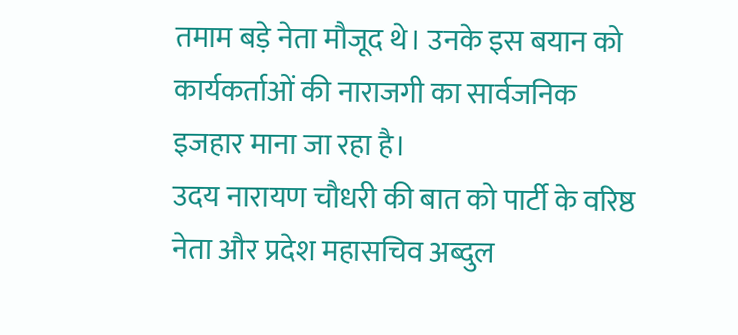तमाम बड़े नेता मौजूद थे। उनके इस बयान को कार्यकर्ताओं की नाराजगी का सार्वजनिक इजहार माना जा रहा है।
उदय नारायण चौधरी की बात को पार्टी के वरिष्ठ नेता और प्रदेश महासचिव अब्दुल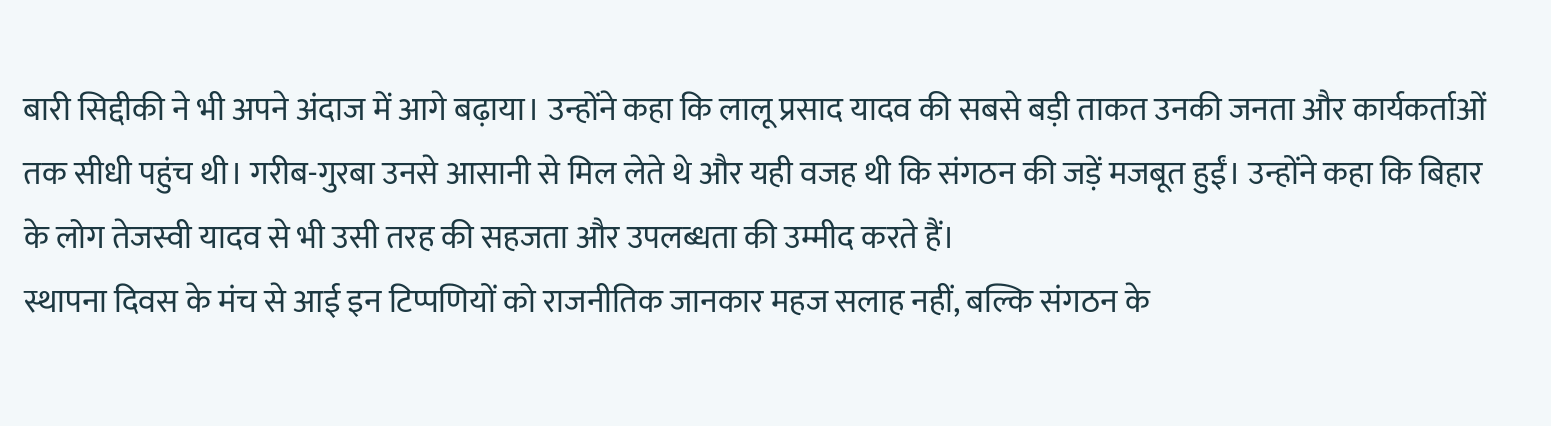बारी सिद्दीकी ने भी अपने अंदाज में आगे बढ़ाया। उन्होंने कहा कि लालू प्रसाद यादव की सबसे बड़ी ताकत उनकी जनता और कार्यकर्ताओं तक सीधी पहुंच थी। गरीब-गुरबा उनसे आसानी से मिल लेते थे और यही वजह थी कि संगठन की जड़ें मजबूत हुईं। उन्होंने कहा कि बिहार के लोग तेजस्वी यादव से भी उसी तरह की सहजता और उपलब्धता की उम्मीद करते हैं।
स्थापना दिवस के मंच से आई इन टिप्पणियों को राजनीतिक जानकार महज सलाह नहीं, बल्कि संगठन के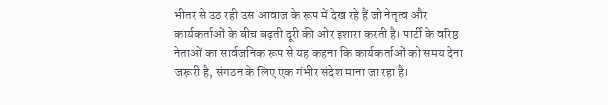भीतर से उठ रही उस आवाज के रूप में देख रहे हैं जो नेतृत्व और कार्यकर्ताओं के बीच बढ़ती दूरी की ओर इशारा करती है। पार्टी के वरिष्ठ नेताओं का सार्वजनिक रूप से यह कहना कि कार्यकर्ताओं को समय देना जरूरी है, संगठन के लिए एक गंभीर संदेश माना जा रहा है।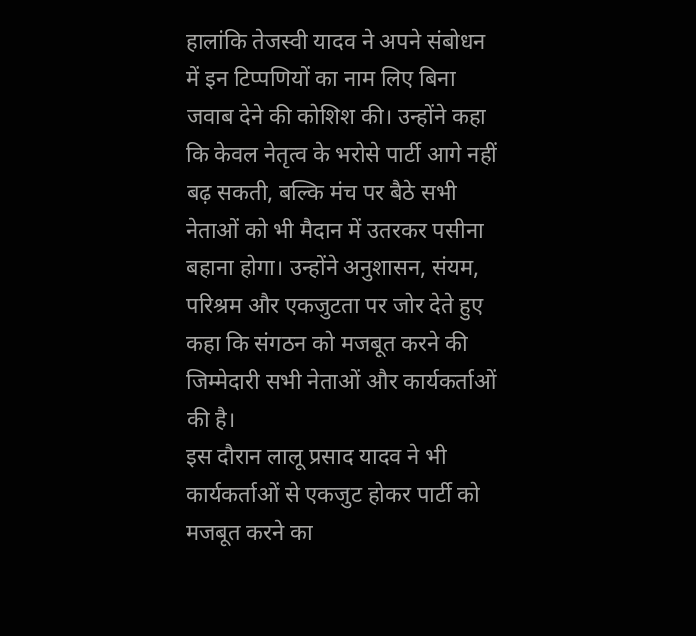हालांकि तेजस्वी यादव ने अपने संबोधन में इन टिप्पणियों का नाम लिए बिना जवाब देने की कोशिश की। उन्होंने कहा कि केवल नेतृत्व के भरोसे पार्टी आगे नहीं बढ़ सकती, बल्कि मंच पर बैठे सभी नेताओं को भी मैदान में उतरकर पसीना बहाना होगा। उन्होंने अनुशासन, संयम, परिश्रम और एकजुटता पर जोर देते हुए कहा कि संगठन को मजबूत करने की जिम्मेदारी सभी नेताओं और कार्यकर्ताओं की है।
इस दौरान लालू प्रसाद यादव ने भी कार्यकर्ताओं से एकजुट होकर पार्टी को मजबूत करने का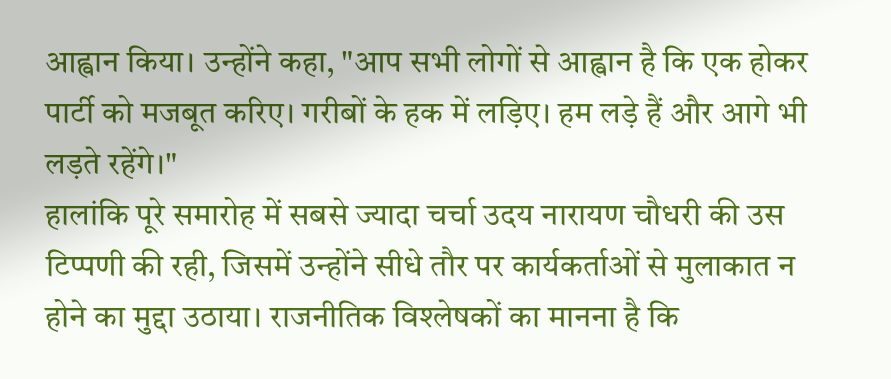आह्वान किया। उन्होंने कहा, "आप सभी लोगों से आह्वान है कि एक होकर पार्टी को मजबूत करिए। गरीबों के हक में लड़िए। हम लड़े हैं और आगे भी लड़ते रहेंगे।"
हालांकि पूरे समारोह में सबसे ज्यादा चर्चा उदय नारायण चौधरी की उस टिप्पणी की रही, जिसमें उन्होंने सीधे तौर पर कार्यकर्ताओं से मुलाकात न होने का मुद्दा उठाया। राजनीतिक विश्लेषकों का मानना है कि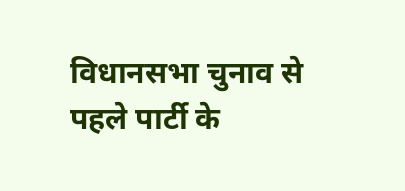विधानसभा चुनाव से पहले पार्टी के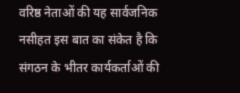वरिष्ठ नेताओं की यह सार्वजनिक नसीहत इस बात का संकेत है कि संगठन के भीतर कार्यकर्ताओं की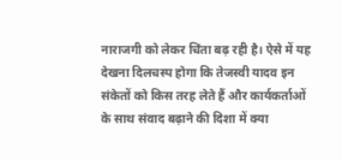नाराजगी को लेकर चिंता बढ़ रही है। ऐसे में यह देखना दिलचस्प होगा कि तेजस्वी यादव इन संकेतों को किस तरह लेते हैं और कार्यकर्ताओं के साथ संवाद बढ़ाने की दिशा में क्या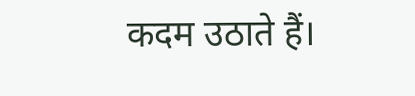कदम उठाते हैं।